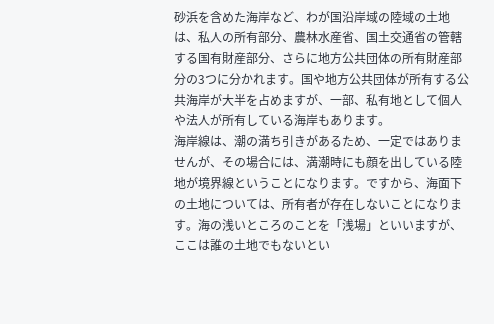砂浜を含めた海岸など、わが国沿岸域の陸域の土地は、私人の所有部分、農林水産省、国土交通省の管轄する国有財産部分、さらに地方公共団体の所有財産部分の3つに分かれます。国や地方公共団体が所有する公共海岸が大半を占めますが、一部、私有地として個人や法人が所有している海岸もあります。
海岸線は、潮の満ち引きがあるため、一定ではありませんが、その場合には、満潮時にも顔を出している陸地が境界線ということになります。ですから、海面下の土地については、所有者が存在しないことになります。海の浅いところのことを「浅場」といいますが、ここは誰の土地でもないとい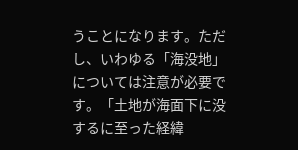うことになります。ただし、いわゆる「海没地」については注意が必要です。「土地が海面下に没するに至った経緯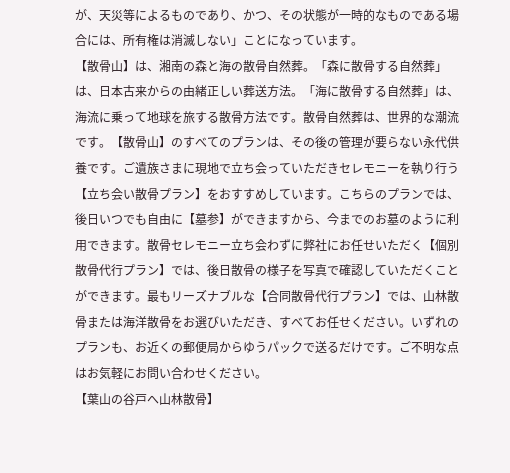が、天災等によるものであり、かつ、その状態が一時的なものである場合には、所有権は消滅しない」ことになっています。
【散骨山】は、湘南の森と海の散骨自然葬。「森に散骨する自然葬」は、日本古来からの由緒正しい葬送方法。「海に散骨する自然葬」は、海流に乗って地球を旅する散骨方法です。散骨自然葬は、世界的な潮流です。【散骨山】のすべてのプランは、その後の管理が要らない永代供養です。ご遺族さまに現地で立ち会っていただきセレモニーを執り行う【立ち会い散骨プラン】をおすすめしています。こちらのプランでは、後日いつでも自由に【墓参】ができますから、今までのお墓のように利用できます。散骨セレモニー立ち会わずに弊社にお任せいただく【個別散骨代行プラン】では、後日散骨の様子を写真で確認していただくことができます。最もリーズナブルな【合同散骨代行プラン】では、山林散骨または海洋散骨をお選びいただき、すべてお任せください。いずれのプランも、お近くの郵便局からゆうパックで送るだけです。ご不明な点はお気軽にお問い合わせください。
【葉山の谷戸へ山林散骨】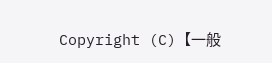Copyright (C)【一般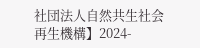社団法人自然共生社会再生機構】2024-